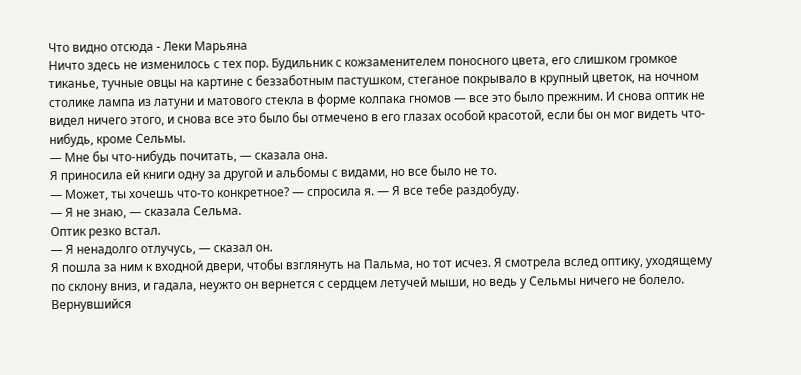Что видно отсюда - Леки Марьяна
Ничто здесь не изменилось с тех пор. Будильник с кожзаменителем поносного цвета, его слишком громкое тиканье, тучные овцы на картине с беззаботным пастушком, стеганое покрывало в крупный цветок, на ночном столике лампа из латуни и матового стекла в форме колпака гномов — все это было прежним. И снова оптик не видел ничего этого, и снова все это было бы отмечено в его глазах особой красотой, если бы он мог видеть что-нибудь, кроме Сельмы.
— Мне бы что-нибудь почитать, — сказала она.
Я приносила ей книги одну за другой и альбомы с видами, но все было не то.
— Может, ты хочешь что-то конкретное? — спросила я. — Я все тебе раздобуду.
— Я не знаю, — сказала Сельма.
Оптик резко встал.
— Я ненадолго отлучусь, — сказал он.
Я пошла за ним к входной двери, чтобы взглянуть на Пальма, но тот исчез. Я смотрела вслед оптику, уходящему по склону вниз, и гадала, неужто он вернется с сердцем летучей мыши, но ведь у Сельмы ничего не болело.
Вернувшийся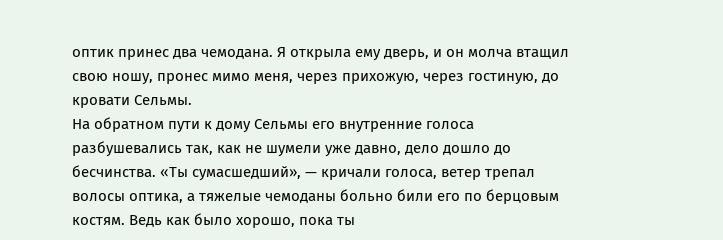оптик принес два чемодана. Я открыла ему дверь, и он молча втащил свою ношу, пронес мимо меня, через прихожую, через гостиную, до кровати Сельмы.
На обратном пути к дому Сельмы его внутренние голоса разбушевались так, как не шумели уже давно, дело дошло до бесчинства. «Ты сумасшедший», — кричали голоса, ветер трепал волосы оптика, а тяжелые чемоданы больно били его по берцовым костям. Ведь как было хорошо, пока ты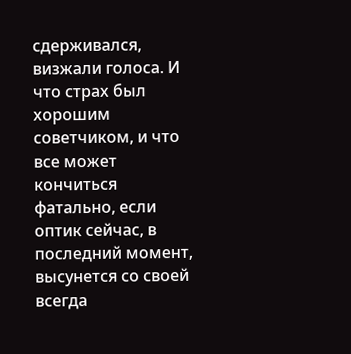сдерживался, визжали голоса. И что страх был хорошим советчиком, и что все может кончиться фатально, если оптик сейчас, в последний момент, высунется со своей всегда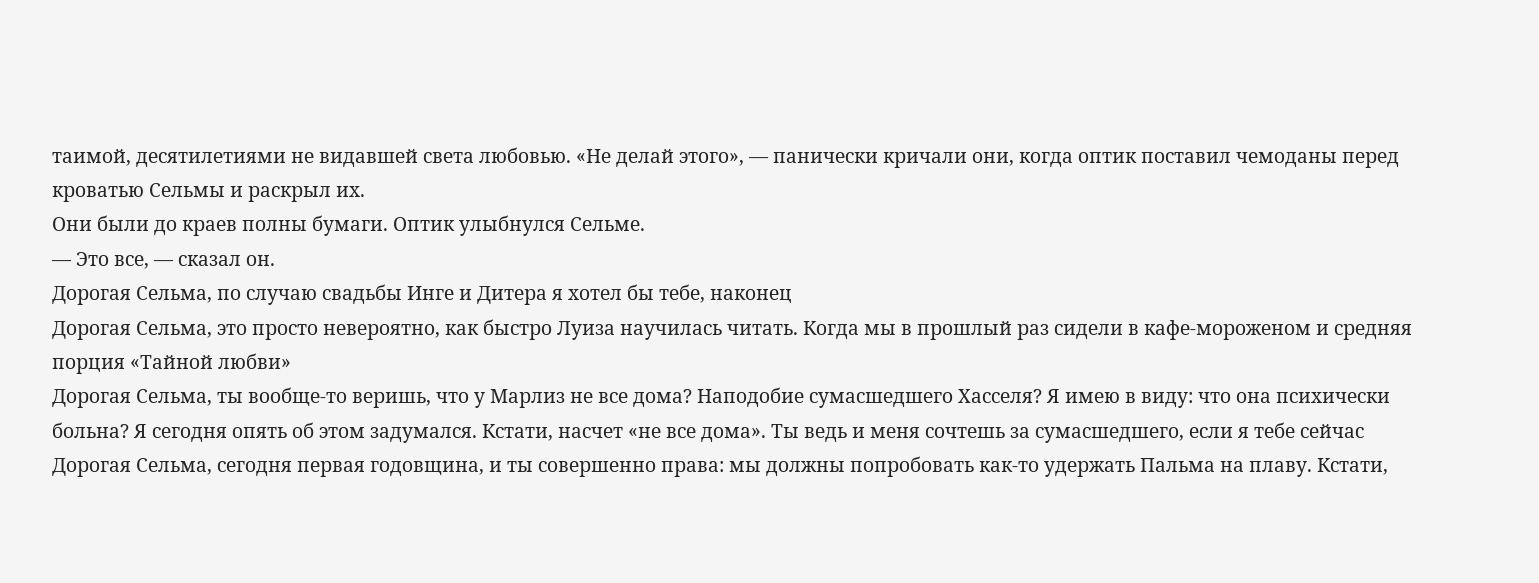таимой, десятилетиями не видавшей света любовью. «Не делай этого», — панически кричали они, когда оптик поставил чемоданы перед кроватью Сельмы и раскрыл их.
Они были до краев полны бумаги. Оптик улыбнулся Сельме.
— Это все, — сказал он.
Дорогая Сельма, по случаю свадьбы Инге и Дитера я хотел бы тебе, наконец
Дорогая Сельма, это просто невероятно, как быстро Луиза научилась читать. Когда мы в прошлый раз сидели в кафе-мороженом и средняя порция «Тайной любви»
Дорогая Сельма, ты вообще-то веришь, что у Марлиз не все дома? Наподобие сумасшедшего Хасселя? Я имею в виду: что она психически больна? Я сегодня опять об этом задумался. Кстати, насчет «не все дома». Ты ведь и меня сочтешь за сумасшедшего, если я тебе сейчас
Дорогая Сельма, сегодня первая годовщина, и ты совершенно права: мы должны попробовать как-то удержать Пальма на плаву. Кстати,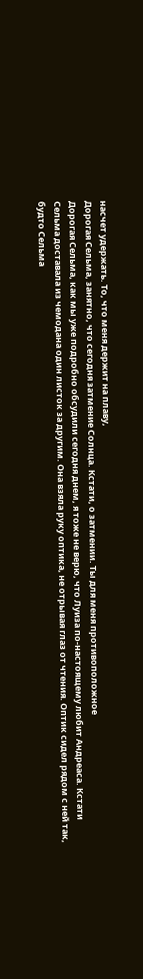насчет удержать. То, что меня держит на плаву,
Дорогая Сельма, занятно, что сегодня затмение Солнца. Кстати, о затмении. Ты для меня противоположное
Дорогая Сельма, как мы уже подробно обсудили сегодня днем, я тоже не верю, что Луиза по-настоящему любит Андреаса. Кстати
Сельма доставала из чемодана один листок за другим. Она взяла руку оптика, не отрывая глаз от чтения. Оптик сидел рядом с ней так, будто Сельма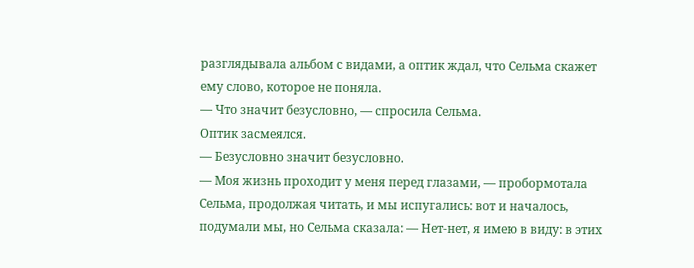разглядывала альбом с видами, а оптик ждал, что Сельма скажет ему слово, которое не поняла.
— Что значит безусловно, — спросила Сельма.
Оптик засмеялся.
— Безусловно значит безусловно.
— Моя жизнь проходит у меня перед глазами, — пробормотала Сельма, продолжая читать, и мы испугались: вот и началось, подумали мы, но Сельма сказала: — Нет-нет, я имею в виду: в этих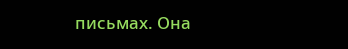письмах. Она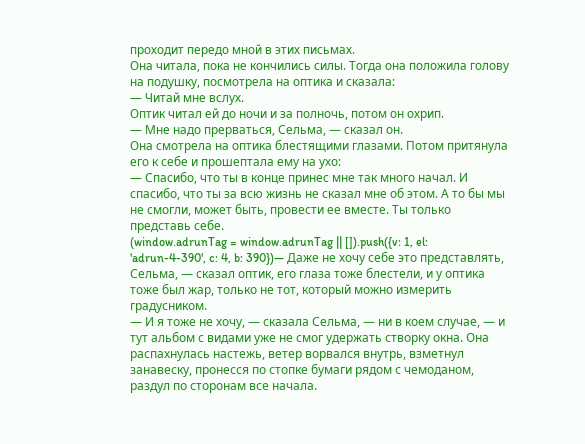проходит передо мной в этих письмах.
Она читала, пока не кончились силы. Тогда она положила голову на подушку, посмотрела на оптика и сказала:
— Читай мне вслух.
Оптик читал ей до ночи и за полночь, потом он охрип.
— Мне надо прерваться, Сельма, — сказал он.
Она смотрела на оптика блестящими глазами. Потом притянула его к себе и прошептала ему на ухо:
— Спасибо, что ты в конце принес мне так много начал. И спасибо, что ты за всю жизнь не сказал мне об этом. А то бы мы не смогли, может быть, провести ее вместе. Ты только представь себе.
(window.adrunTag = window.adrunTag || []).push({v: 1, el: 'adrun-4-390', c: 4, b: 390})— Даже не хочу себе это представлять, Сельма, — сказал оптик, его глаза тоже блестели, и у оптика тоже был жар, только не тот, который можно измерить градусником.
— И я тоже не хочу, — сказала Сельма, — ни в коем случае, — и тут альбом с видами уже не смог удержать створку окна. Она распахнулась настежь, ветер ворвался внутрь, взметнул занавеску, пронесся по стопке бумаги рядом с чемоданом, раздул по сторонам все начала.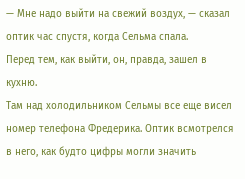— Мне надо выйти на свежий воздух, — сказал оптик час спустя, когда Сельма спала.
Перед тем, как выйти, он, правда, зашел в кухню.
Там над холодильником Сельмы все еще висел номер телефона Фредерика. Оптик всмотрелся в него, как будто цифры могли значить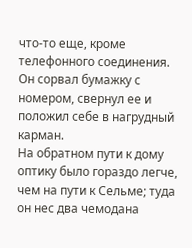что-то еще, кроме телефонного соединения. Он сорвал бумажку с номером, свернул ее и положил себе в нагрудный карман.
На обратном пути к дому оптику было гораздо легче, чем на пути к Сельме; туда он нес два чемодана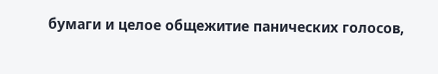бумаги и целое общежитие панических голосов,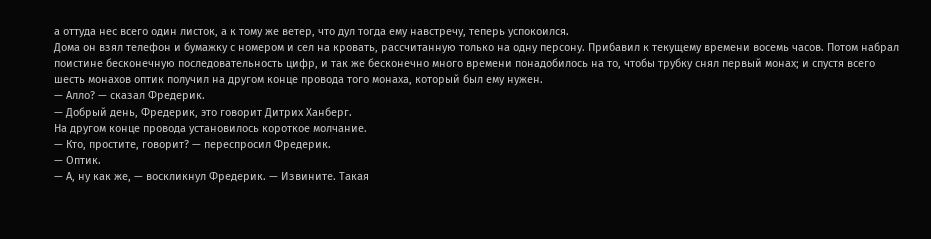а оттуда нес всего один листок, а к тому же ветер, что дул тогда ему навстречу, теперь успокоился.
Дома он взял телефон и бумажку с номером и сел на кровать, рассчитанную только на одну персону. Прибавил к текущему времени восемь часов. Потом набрал поистине бесконечную последовательность цифр, и так же бесконечно много времени понадобилось на то, чтобы трубку снял первый монах; и спустя всего шесть монахов оптик получил на другом конце провода того монаха, который был ему нужен.
— Алло? — сказал Фредерик.
— Добрый день, Фредерик, это говорит Дитрих Ханберг.
На другом конце провода установилось короткое молчание.
— Кто, простите, говорит? — переспросил Фредерик.
— Оптик.
— А, ну как же, — воскликнул Фредерик. — Извините. Такая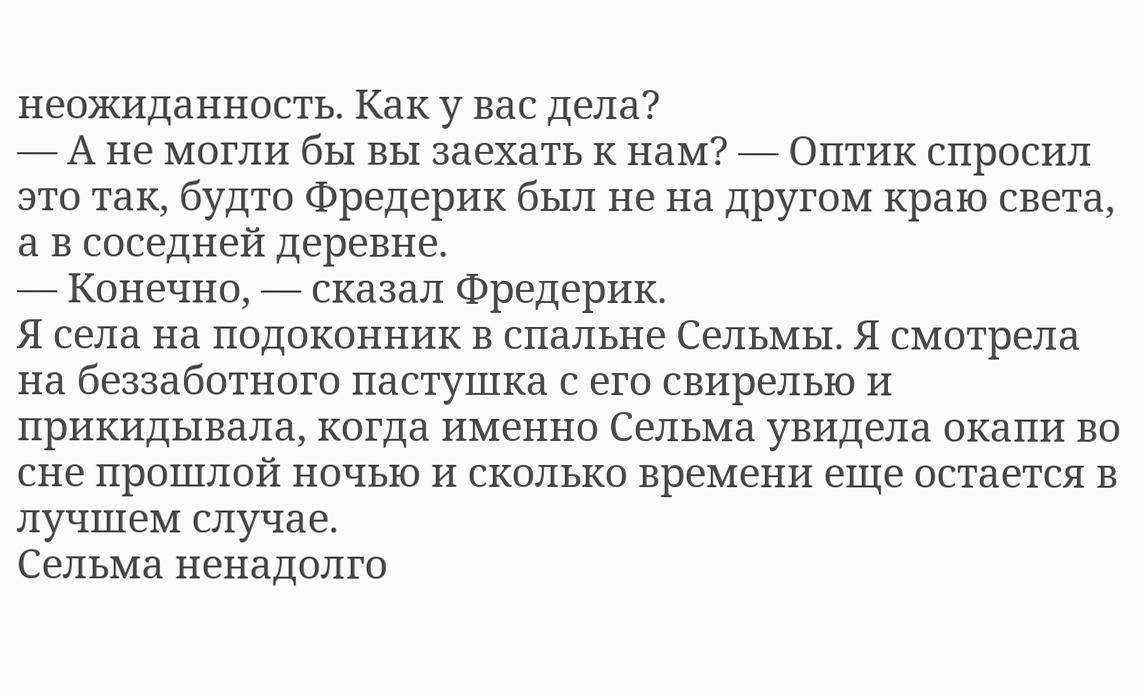неожиданность. Как у вас дела?
— А не могли бы вы заехать к нам? — Оптик спросил это так, будто Фредерик был не на другом краю света, а в соседней деревне.
— Конечно, — сказал Фредерик.
Я села на подоконник в спальне Сельмы. Я смотрела на беззаботного пастушка с его свирелью и прикидывала, когда именно Сельма увидела окапи во сне прошлой ночью и сколько времени еще остается в лучшем случае.
Сельма ненадолго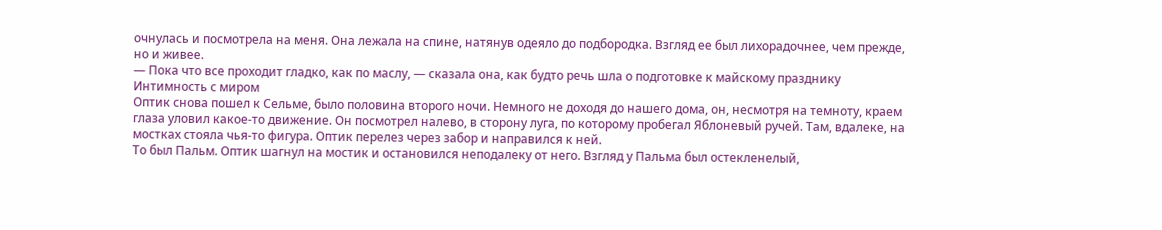очнулась и посмотрела на меня. Она лежала на спине, натянув одеяло до подбородка. Взгляд ее был лихорадочнее, чем прежде, но и живее.
— Пока что все проходит гладко, как по маслу, — сказала она, как будто речь шла о подготовке к майскому празднику
Интимность с миром
Оптик снова пошел к Сельме, было половина второго ночи. Немного не доходя до нашего дома, он, несмотря на темноту, краем глаза уловил какое-то движение. Он посмотрел налево, в сторону луга, по которому пробегал Яблоневый ручей. Там, вдалеке, на мостках стояла чья-то фигура. Оптик перелез через забор и направился к ней.
То был Пальм. Оптик шагнул на мостик и остановился неподалеку от него. Взгляд у Пальма был остекленелый,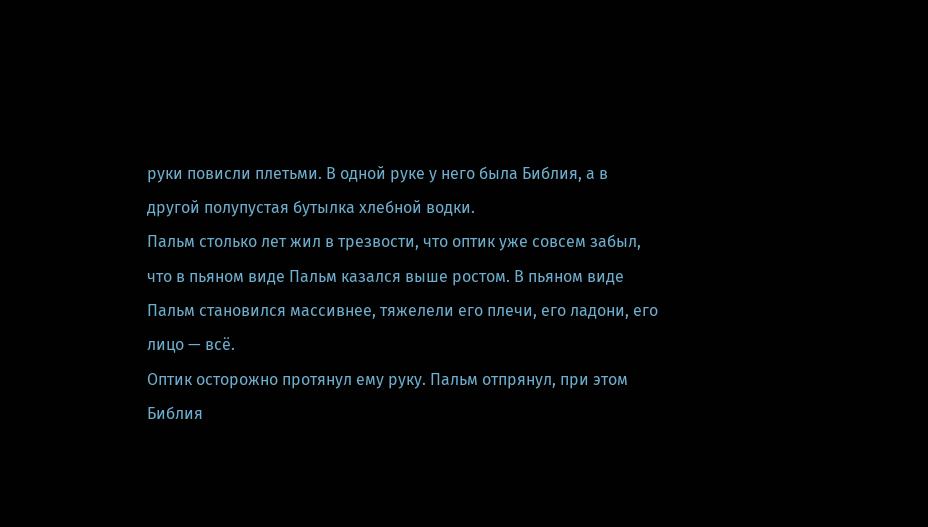руки повисли плетьми. В одной руке у него была Библия, а в другой полупустая бутылка хлебной водки.
Пальм столько лет жил в трезвости, что оптик уже совсем забыл, что в пьяном виде Пальм казался выше ростом. В пьяном виде Пальм становился массивнее, тяжелели его плечи, его ладони, его лицо — всё.
Оптик осторожно протянул ему руку. Пальм отпрянул, при этом Библия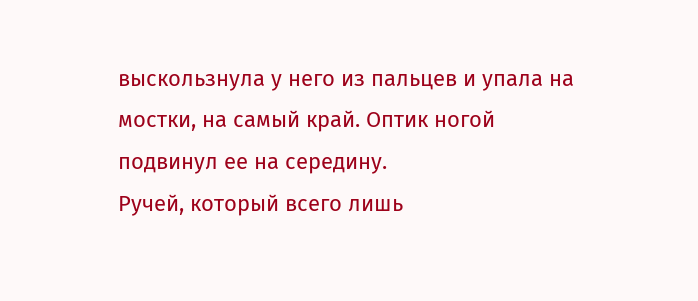выскользнула у него из пальцев и упала на мостки, на самый край. Оптик ногой подвинул ее на середину.
Ручей, который всего лишь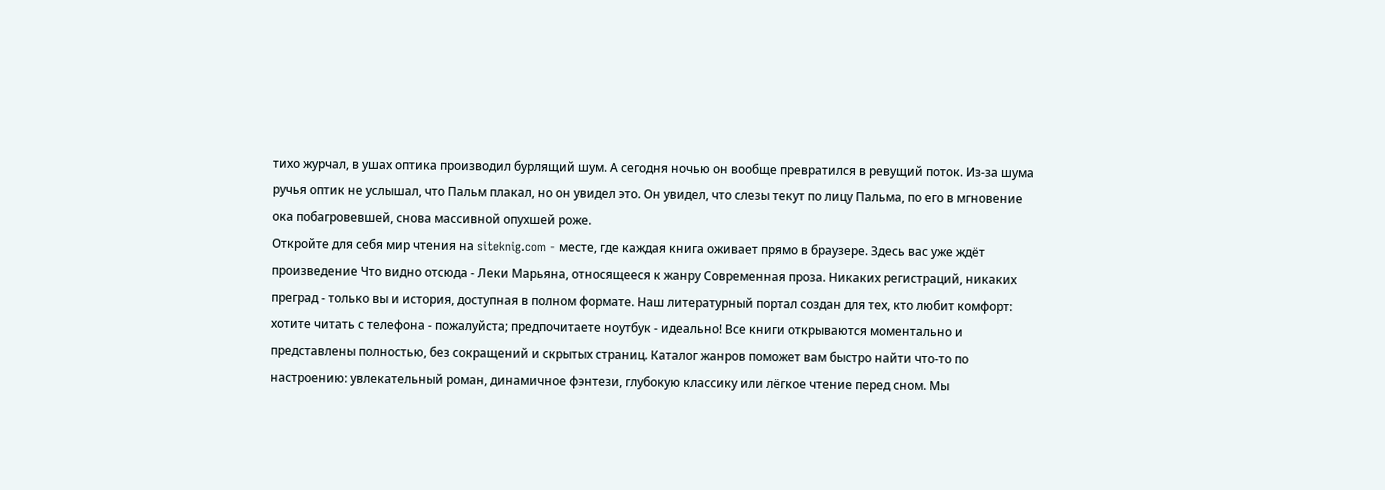тихо журчал, в ушах оптика производил бурлящий шум. А сегодня ночью он вообще превратился в ревущий поток. Из-за шума ручья оптик не услышал, что Пальм плакал, но он увидел это. Он увидел, что слезы текут по лицу Пальма, по его в мгновение ока побагровевшей, снова массивной опухшей роже.
Откройте для себя мир чтения на siteknig.com - месте, где каждая книга оживает прямо в браузере. Здесь вас уже ждёт произведение Что видно отсюда - Леки Марьяна, относящееся к жанру Современная проза. Никаких регистраций, никаких преград - только вы и история, доступная в полном формате. Наш литературный портал создан для тех, кто любит комфорт: хотите читать с телефона - пожалуйста; предпочитаете ноутбук - идеально! Все книги открываются моментально и представлены полностью, без сокращений и скрытых страниц. Каталог жанров поможет вам быстро найти что-то по настроению: увлекательный роман, динамичное фэнтези, глубокую классику или лёгкое чтение перед сном. Мы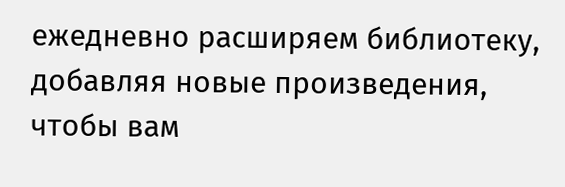ежедневно расширяем библиотеку, добавляя новые произведения, чтобы вам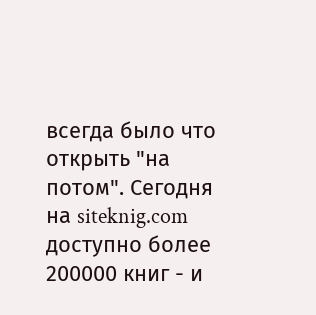всегда было что открыть "на потом". Сегодня на siteknig.com доступно более 200000 книг - и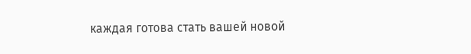каждая готова стать вашей новой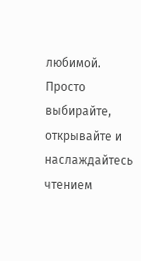любимой. Просто выбирайте, открывайте и наслаждайтесь чтением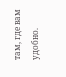там, где вам удобно.